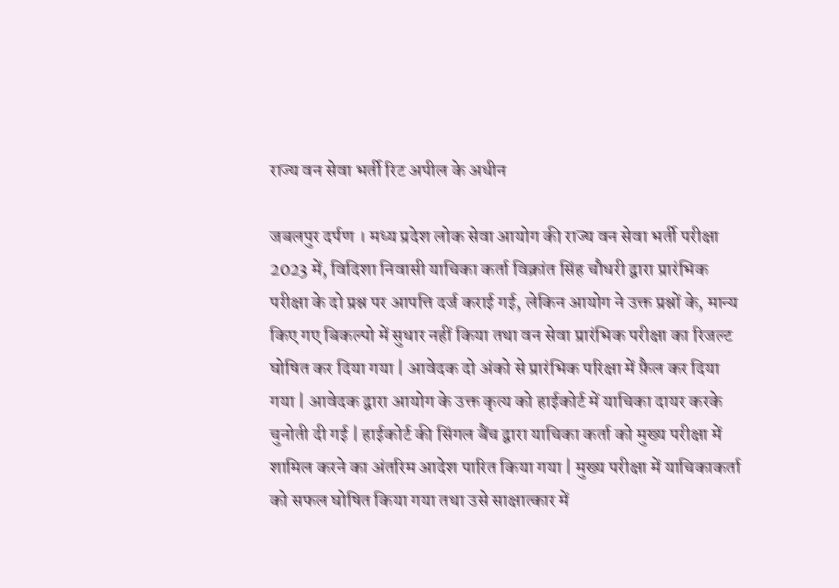राज्य वन सेवा भर्ती रिट अपील के अधीन

जबलपुर दर्पण । मध्य प्रदेश लोक सेवा आयोग की राज्य वन सेवा भर्ती परीक्षा 2023 में, विदिशा निवासी याचिका कर्ता विक्रांत सिंह चौधरी द्वारा प्रारंभिक परीक्षा के दो प्रश्न पर आपत्ति दर्ज कराई गई, लेकिन आयोग ने उक्त प्रश्नों के, मान्य किए गए बिकल्पो में सुधार नहीं किया तथा वन सेवा प्रारंभिक परीक्षा का रिजल्ट घोषित कर दिया गया | आवेदक दो अंको से प्रारंभिक परिक्षा में फ़ैल कर दिया गया | आवेदक द्वारा आयोग के उक्त कृत्य को हाईकोर्ट में याचिका दायर करके चुनोती दी गई | हाईकोर्ट की सिंगल बैंच द्वारा याचिका कर्ता को मुख्य परीक्षा में शामिल करने का अंतरिम आदेश पारित किया गया | मुख्य परीक्षा में याचिकाकर्ता को सफल घोषित किया गया तथा उसे साक्षात्कार में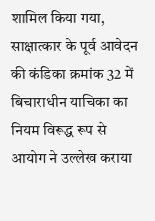शामिल किया गया, साक्षात्कार के पूर्व आवेदन की कंडिका क्रमांक 32 में बिचाराधीन याचिका का नियम विरूद्ध रूप से आयोग ने उल्लेख कराया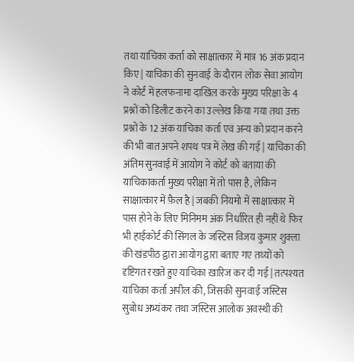तथा याचिका कर्ता को साक्षात्कार में मात्र 16 अंक प्रदान किए | याचिका की सुनवाई के दौरान लोक सेवा आयोग ने कोर्ट में हलफनामा दाखिल करके मुख्य परिक्षा के 4 प्रश्नों को डिलीट करने का उल्लेख किया गया तथा उक्त प्रश्नों के 12 अंक याचिका कर्ता एवं अन्य को प्रदान करने की भी बात अपने शपथ पत्र में लेख की गई | याचिका की अंतिम सुनवाई में आयोग ने कोर्ट को बताया की याचिकाकर्ता मुख्य परीक्षा में तो पास है, लेकिन साक्षात्कार में फ़ैल है | जबकी नियमो में साक्षात्कार में पास होने के लिए मिनिमम अंक निर्धारित ही नहीं थे फिर भी हाईकोर्ट की सिंगल के जस्टिस विजय कुमार शुक्ला की खंडपीठ द्वारा आयोग द्वारा बताए गए तथ्यों को दृष्टिगत रखते हुए याचिका ख़ारिज कर दी गई | तत्पश्यत याचिका कर्ता अपील की, जिसकी सुनवाई जस्टिस सुबोध अभ्यंकर तथा जस्टिस आलोक अवस्थी की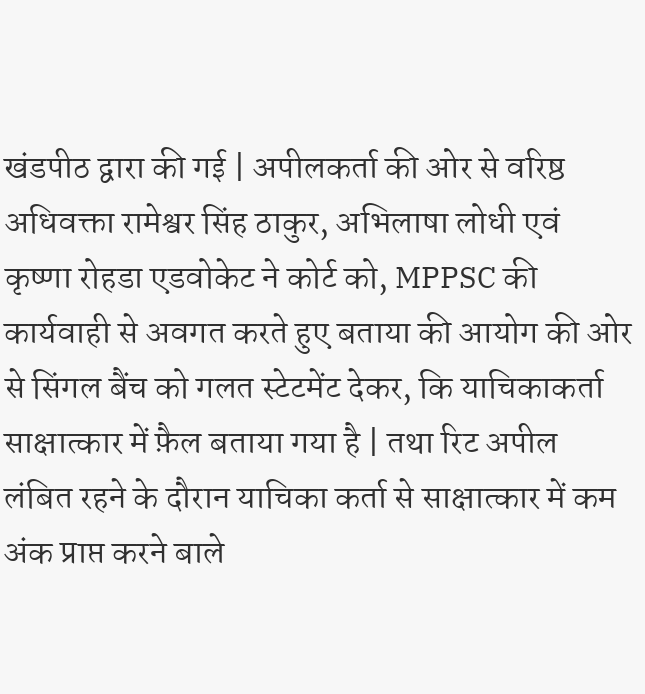खंडपीठ द्वारा की गई | अपीलकर्ता की ओर से वरिष्ठ अधिवक्ता रामेश्वर सिंह ठाकुर, अभिलाषा लोधी एवं कृष्णा रोहडा एडवोकेट ने कोर्ट को, MPPSC की कार्यवाही से अवगत करते हुए बताया की आयोग की ओर से सिंगल बैंच को गलत स्टेटमेंट देकर, कि याचिकाकर्ता साक्षात्कार में फ़ैल बताया गया है | तथा रिट अपील लंबित रहने के दौरान याचिका कर्ता से साक्षात्कार में कम अंक प्राप्त करने बाले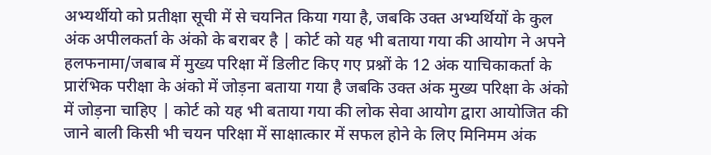अभ्यर्थीयो को प्रतीक्षा सूची में से चयनित किया गया है, जबकि उक्त अभ्यर्थियों के कुल अंक अपीलकर्ता के अंको के बराबर है | कोर्ट को यह भी बताया गया की आयोग ने अपने हलफनामा/जबाब में मुख्य परिक्षा में डिलीट किए गए प्रश्नों के 12 अंक याचिकाकर्ता के प्रारंभिक परीक्षा के अंको में जोड़ना बताया गया है जबकि उक्त अंक मुख्य परिक्षा के अंको में जोड़ना चाहिए | कोर्ट को यह भी बताया गया की लोक सेवा आयोग द्वारा आयोजित की जाने बाली किसी भी चयन परिक्षा में साक्षात्कार में सफल होने के लिए मिनिमम अंक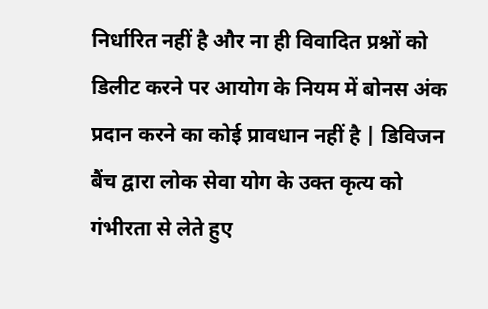निर्धारित नहीं है और ना ही विवादित प्रश्नों को डिलीट करने पर आयोग के नियम में बोनस अंक प्रदान करने का कोई प्रावधान नहीं है | डिविजन बैंच द्वारा लोक सेवा योग के उक्त कृत्य को गंभीरता से लेते हुए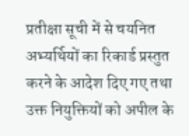प्रतीक्षा सूची में से चयनित अभ्यर्थियों का रिकार्ड प्रस्तुत करने के आदेश दिए गए तथा उक्त नियुक्तियों को अपील के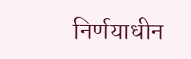निर्णयाधीन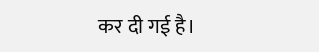कर दी गई है।